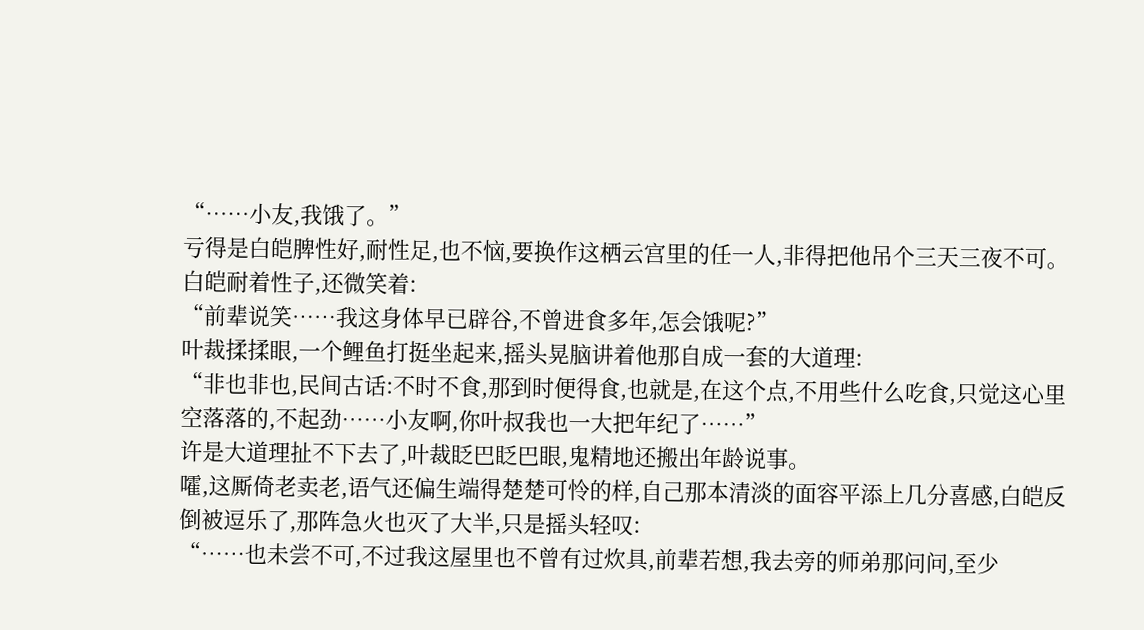“……小友,我饿了。”
亏得是白皑脾性好,耐性足,也不恼,要换作这栖云宫里的任一人,非得把他吊个三天三夜不可。
白皑耐着性子,还微笑着:
“前辈说笑……我这身体早已辟谷,不曾进食多年,怎会饿呢?”
叶裁揉揉眼,一个鲤鱼打挺坐起来,摇头晃脑讲着他那自成一套的大道理:
“非也非也,民间古话:不时不食,那到时便得食,也就是,在这个点,不用些什么吃食,只觉这心里空落落的,不起劲……小友啊,你叶叔我也一大把年纪了……”
许是大道理扯不下去了,叶裁眨巴眨巴眼,鬼精地还搬出年龄说事。
嚯,这厮倚老卖老,语气还偏生端得楚楚可怜的样,自己那本清淡的面容平添上几分喜感,白皑反倒被逗乐了,那阵急火也灭了大半,只是摇头轻叹:
“……也未尝不可,不过我这屋里也不曾有过炊具,前辈若想,我去旁的师弟那问问,至少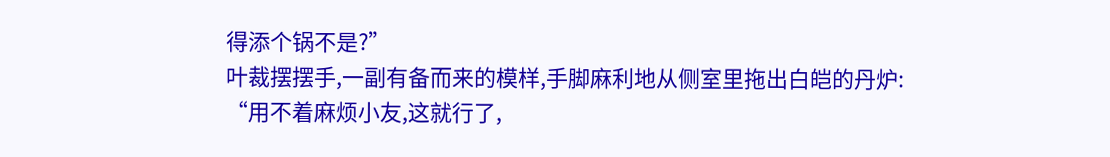得添个锅不是?”
叶裁摆摆手,一副有备而来的模样,手脚麻利地从侧室里拖出白皑的丹炉:
“用不着麻烦小友,这就行了,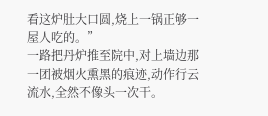看这炉肚大口圆,烧上一锅正够一屋人吃的。”
一路把丹炉推至院中,对上墙边那一团被烟火熏黑的痕迹,动作行云流水,全然不像头一次干。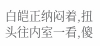白皑正纳闷着,扭头往内室一看,傻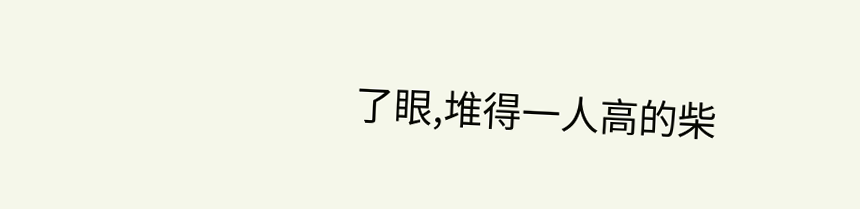了眼,堆得一人高的柴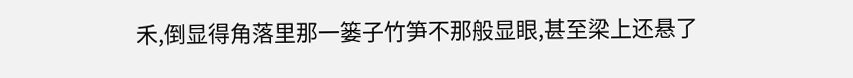禾,倒显得角落里那一篓子竹笋不那般显眼,甚至梁上还悬了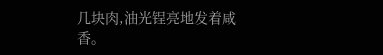几块肉,油光锃亮地发着咸香。